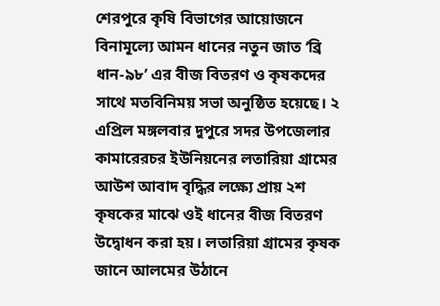শেরপুরে কৃষি বিভাগের আয়োজনে বিনামূল্যে আমন ধানের নতুন জাত ‘ব্রি ধান-৯৮’ এর বীজ বিতরণ ও কৃষকদের সাথে মতবিনিময় সভা অনুষ্ঠিত হয়েছে। ২ এপ্রিল মঙ্গলবার দুপুরে সদর উপজেলার কামারেরচর ইউনিয়নের লতারিয়া গ্রামের আউশ আবাদ বৃদ্ধির লক্ষ্যে প্রায় ২শ কৃষকের মাঝে ওই ধানের বীজ বিতরণ উদ্বোধন করা হয়। লতারিয়া গ্রামের কৃষক জানে আলমের উঠানে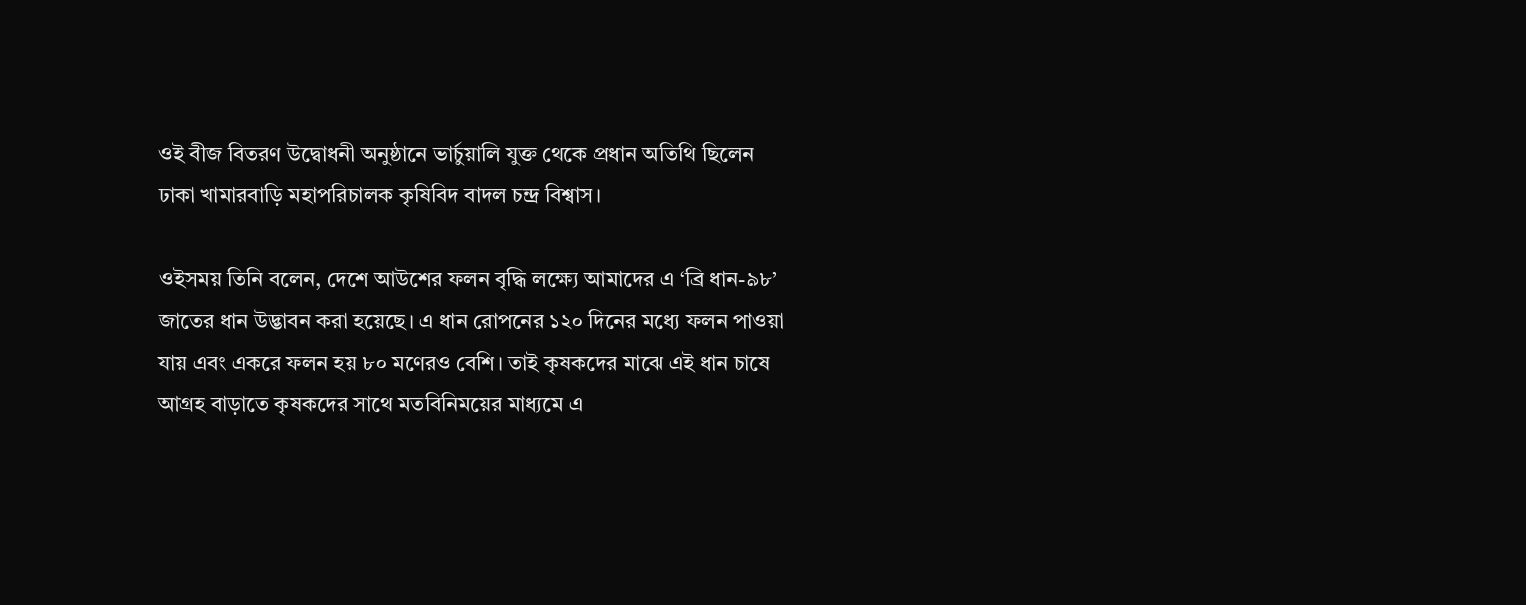ওই বীজ বিতরণ উদ্বোধনী অনুষ্ঠানে ভার্চুয়ালি যুক্ত থেকে প্রধান অতিথি ছিলেন ঢাকা খামারবাড়ি মহাপরিচালক কৃষিবিদ বাদল চন্দ্র বিশ্বাস।

ওইসময় তিনি বলেন, দেশে আউশের ফলন বৃদ্ধি লক্ষ্যে আমাদের এ ‘ব্রি ধান-৯৮’ জাতের ধান উদ্ভাবন করা হয়েছে। এ ধান রোপনের ১২০ দিনের মধ্যে ফলন পাওয়া যায় এবং একরে ফলন হয় ৮০ মণেরও বেশি। তাই কৃষকদের মাঝে এই ধান চাষে আগ্রহ বাড়াতে কৃষকদের সাথে মতবিনিময়ের মাধ্যমে এ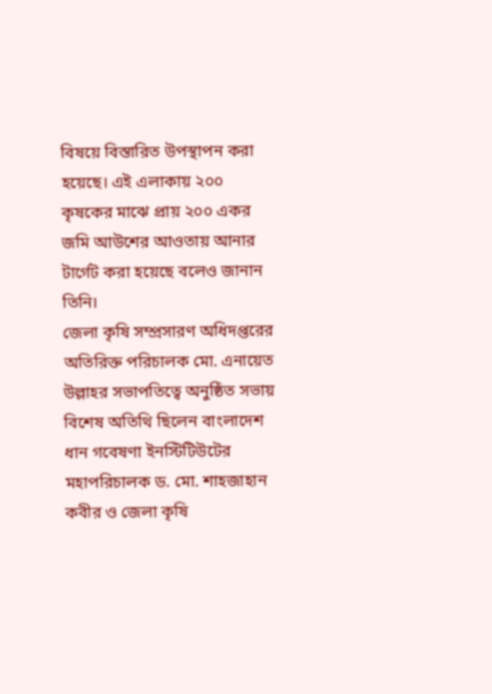বিষয়ে বিস্তারিত উপস্থাপন করা হয়েছে। এই এলাকায় ২০০ কৃষকের মাঝে প্রায় ২০০ একর জমি আউশের আওতায় আনার টার্গেট করা হয়েছে বলেও জানান তিনি।
জেলা কৃষি সম্প্রসারণ অধিদপ্তরের অতিরিক্ত পরিচালক মো. এনায়েত উল্লাহর সভাপতিত্বে অনুষ্ঠিত সভায় বিশেষ অতিথি ছিলেন বাংলাদেশ ধান গবেষণা ইনস্টিটিউটের মহাপরিচালক ড. মো. শাহজাহান কবীর ও জেলা কৃষি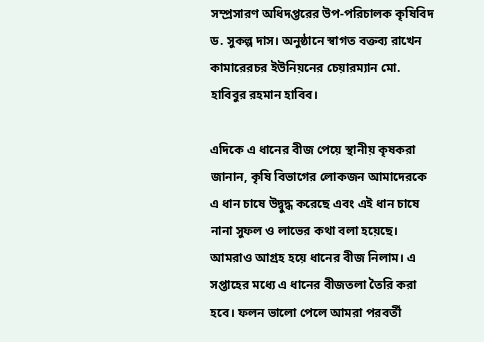সম্প্রসারণ অধিদপ্তরের উপ-পরিচালক কৃষিবিদ ড. সুকল্প দাস। অনুষ্ঠানে স্বাগত বক্তব্য রাখেন কামারেরচর ইউনিয়নের চেয়ারম্যান মো. হাবিবুর রহমান হাবিব।

এদিকে এ ধানের বীজ পেয়ে স্থানীয় কৃষকরা জানান, কৃষি বিভাগের লোকজন আমাদেরকে এ ধান চাষে উদ্বুদ্ধ করেছে এবং এই ধান চাষে নানা সুফল ও লাভের কথা বলা হয়েছে। আমরাও আগ্রহ হয়ে ধানের বীজ নিলাম। এ সপ্তাহের মধ্যে এ ধানের বীজতলা তৈরি করা হবে। ফলন ভালো পেলে আমরা পরবর্তী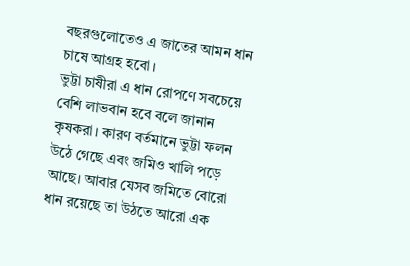বছরগুলোতেও এ জাতের আমন ধান চাষে আগ্রহ হবো।
ভুট্টা চাষীরা এ ধান রোপণে সবচেয়ে বেশি লাভবান হবে বলে জানান কৃষকরা। কারণ বর্তমানে ভুট্টা ফলন উঠে গেছে এবং জমিও খালি পড়ে আছে। আবার যেসব জমিতে বোরো ধান রয়েছে তা উঠতে আরো এক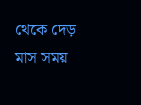থেকে দেড় মাস সময়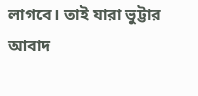লাগবে। তাই যারা ভুট্টার আবাদ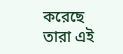করেছে তারা এই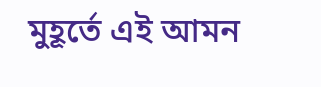মুহূর্তে এই আমন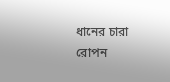ধানের চারা রোপন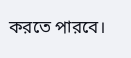করতে পারবে।